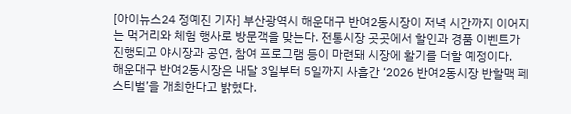[아이뉴스24 정예진 기자] 부산광역시 해운대구 반여2동시장이 저녁 시간까지 이어지는 먹거리와 체험 행사로 방문객을 맞는다. 전통시장 곳곳에서 할인과 경품 이벤트가 진행되고 야시장과 공연, 참여 프로그램 등이 마련돼 시장에 활기를 더할 예정이다.
해운대구 반여2동시장은 내달 3일부터 5일까지 사흘간 ‘2026 반여2동시장 반할맥 페스티벌’을 개최한다고 밝혔다.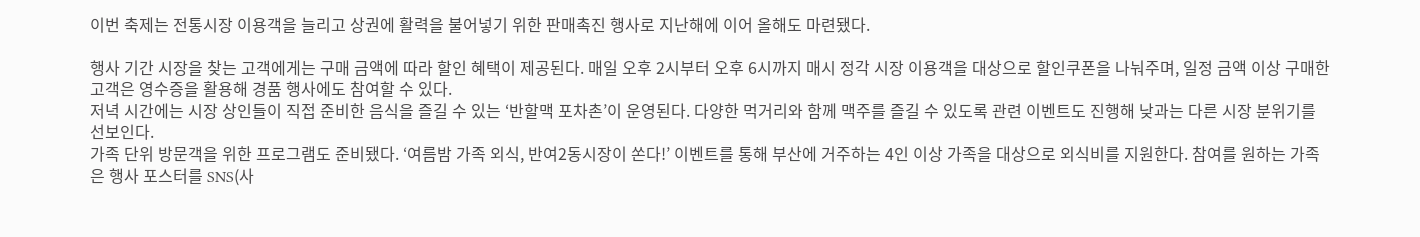이번 축제는 전통시장 이용객을 늘리고 상권에 활력을 불어넣기 위한 판매촉진 행사로 지난해에 이어 올해도 마련됐다.

행사 기간 시장을 찾는 고객에게는 구매 금액에 따라 할인 혜택이 제공된다. 매일 오후 2시부터 오후 6시까지 매시 정각 시장 이용객을 대상으로 할인쿠폰을 나눠주며, 일정 금액 이상 구매한 고객은 영수증을 활용해 경품 행사에도 참여할 수 있다.
저녁 시간에는 시장 상인들이 직접 준비한 음식을 즐길 수 있는 ‘반할맥 포차촌’이 운영된다. 다양한 먹거리와 함께 맥주를 즐길 수 있도록 관련 이벤트도 진행해 낮과는 다른 시장 분위기를 선보인다.
가족 단위 방문객을 위한 프로그램도 준비됐다. ‘여름밤 가족 외식, 반여2동시장이 쏜다!’ 이벤트를 통해 부산에 거주하는 4인 이상 가족을 대상으로 외식비를 지원한다. 참여를 원하는 가족은 행사 포스터를 SNS(사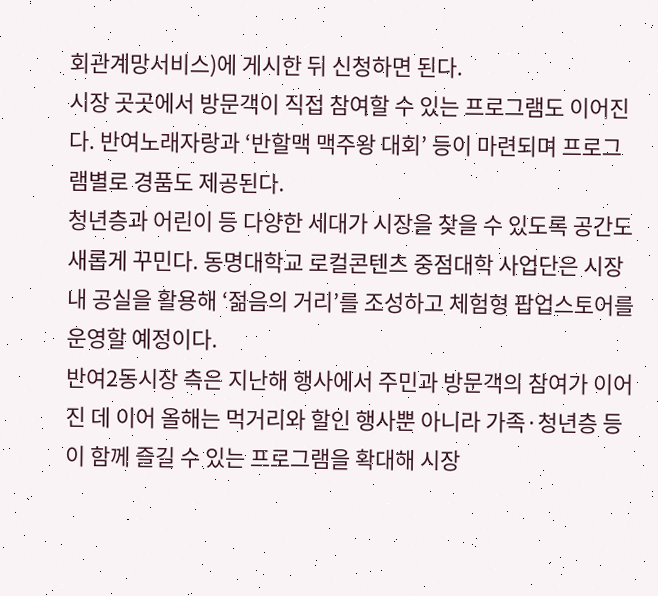회관계망서비스)에 게시한 뒤 신청하면 된다.
시장 곳곳에서 방문객이 직접 참여할 수 있는 프로그램도 이어진다. 반여노래자랑과 ‘반할맥 맥주왕 대회’ 등이 마련되며 프로그램별로 경품도 제공된다.
청년층과 어린이 등 다양한 세대가 시장을 찾을 수 있도록 공간도 새롭게 꾸민다. 동명대학교 로컬콘텐츠 중점대학 사업단은 시장 내 공실을 활용해 ‘젊음의 거리’를 조성하고 체험형 팝업스토어를 운영할 예정이다.
반여2동시장 측은 지난해 행사에서 주민과 방문객의 참여가 이어진 데 이어 올해는 먹거리와 할인 행사뿐 아니라 가족·청년층 등이 함께 즐길 수 있는 프로그램을 확대해 시장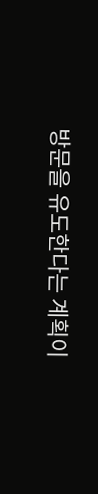방문을 유도한다는 계획이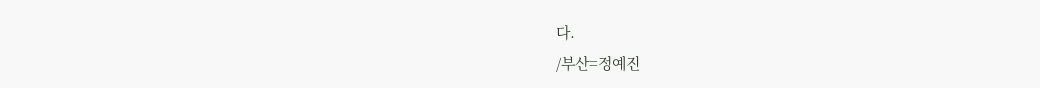다.
/부산=정예진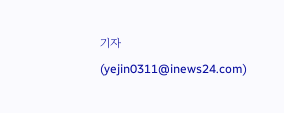기자(yejin0311@inews24.com)